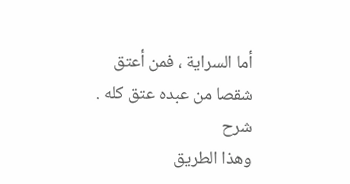أما السراية ، فمن أعتق شقصا من عبده عتق كله .
شرح
وهذا الطريق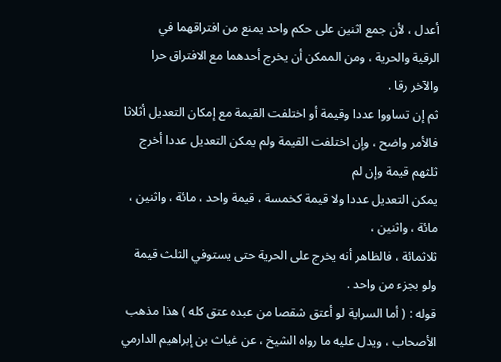أعدل ، لأن جمع اثنين على حكم واحد يمنع من افتراقهما في
الرقية والحرية ، ومن الممكن أن يخرج أحدهما مع الافتراق حرا والآخر رقا .
ثم إن تساووا عددا وقيمة أو اختلفت القيمة مع إمكان التعديل أثلاثا
فالأمر واضح ، وإن اختلفت القيمة ولم يمكن التعديل عددا أخرج ثلثهم قيمة وإن لم
يمكن التعديل عددا ولا قيمة كخمسة ، قيمة واحد ، مائة ، واثنين ، مائة ، واثنين ،
ثلاثمائة ، فالظاهر أنه يخرج على الحرية حتى يستوفي الثلث قيمة ولو بجزء من واحد .
قوله : ( أما السراية لو أعتق شقصا من عبده عتق كله ) هذا مذهب
الأصحاب ، ويدل عليه ما رواه الشيخ ، عن غياث بن إبراهيم الدارمي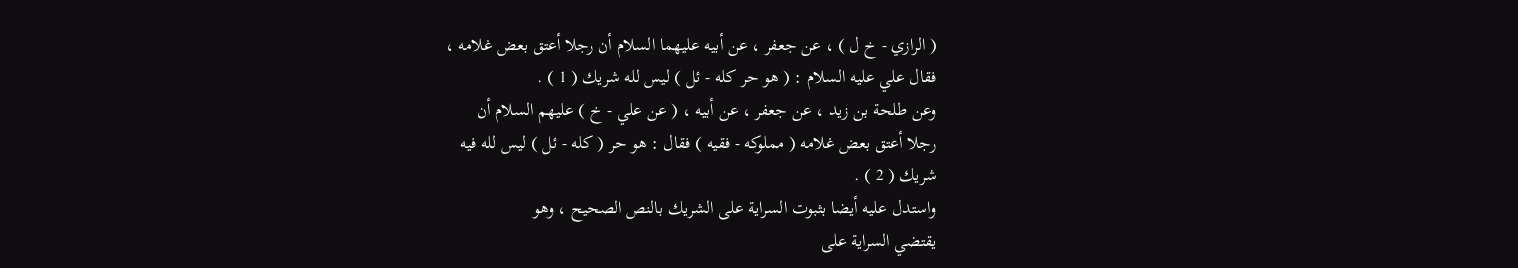( الرازي - خ ل ) ، عن جعفر ، عن أبيه عليهما السلام أن رجلا أعتق بعض غلامه ،
فقال علي عليه السلام : ( هو حر كله - ئل ) ليس لله شريك ( 1 ) .
وعن طلحة بن زيد ، عن جعفر ، عن أبيه ، ( عن علي - خ ) عليهم السلام أن
رجلا أعتق بعض غلامه ( مملوكه - فقيه ) فقال : هو حر ( كله - ئل ) ليس لله فيه
شريك ( 2 ) .
واستدل عليه أيضا بثبوت السراية على الشريك بالنص الصحيح ، وهو
يقتضي السراية على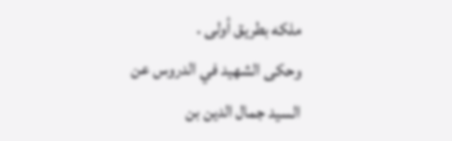ملكه بطريق أولى .
وحكى الشهيد في الدروس عن السيد جمال الدين بن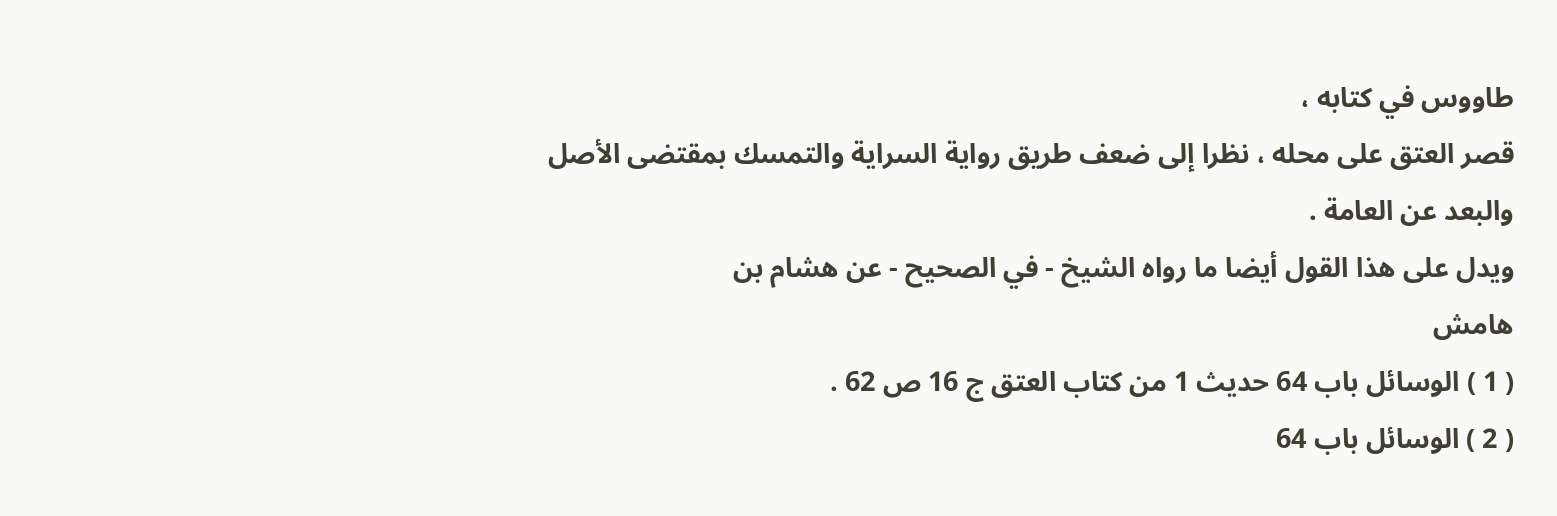طاووس في كتابه ،
قصر العتق على محله ، نظرا إلى ضعف طريق رواية السراية والتمسك بمقتضى الأصل
والبعد عن العامة .
ويدل على هذا القول أيضا ما رواه الشيخ - في الصحيح - عن هشام بن
هامش
( 1 ) الوسائل باب 64 حديث 1 من كتاب العتق ج 16 ص 62 .
( 2 ) الوسائل باب 64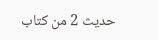حديث 2 من كتاب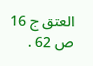العتق ج 16 ص 62 .